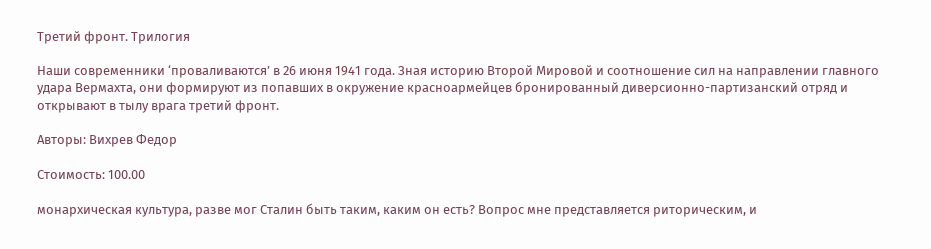Третий фронт. Трилогия

Наши современники ‘проваливаются’ в 26 июня 1941 года. Зная историю Второй Мировой и соотношение сил на направлении главного удара Вермахта, они формируют из попавших в окружение красноармейцев бронированный диверсионно-партизанский отряд и открывают в тылу врага третий фронт.

Авторы: Вихрев Федор

Стоимость: 100.00

монархическая культура, разве мог Сталин быть таким, каким он есть? Вопрос мне представляется риторическим, и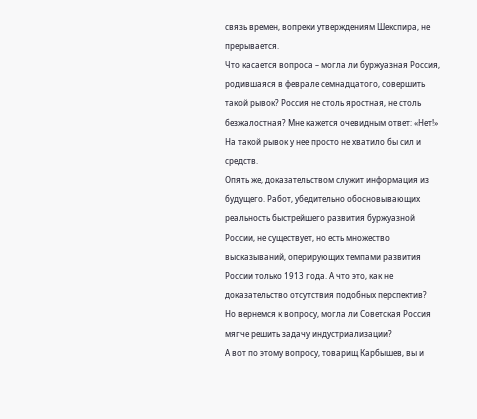связь времен, вопреки утверждениям Шекспира, не прерывается.
Что касается вопроса – могла ли буржуазная Россия, родившаяся в феврале семнадцатого, совершить такой рывок? Россия не столь яростная, не столь безжалостная? Мне кажется очевидным ответ: «Нет!» На такой рывок у нее просто не хватило бы сил и средств.
Опять же, доказательством служит информация из будущего. Работ, убедительно обосновывающих реальность быстрейшего развития буржуазной России, не существует, но есть множество высказываний, оперирующих темпами развития России только 1913 года. А что это, как не доказательство отсутствия подобных перспектив?
Но вернемся к вопросу, могла ли Советская Россия мягче решить задачу индустриализации?
А вот по этому вопросу, товарищ Карбышев, вы и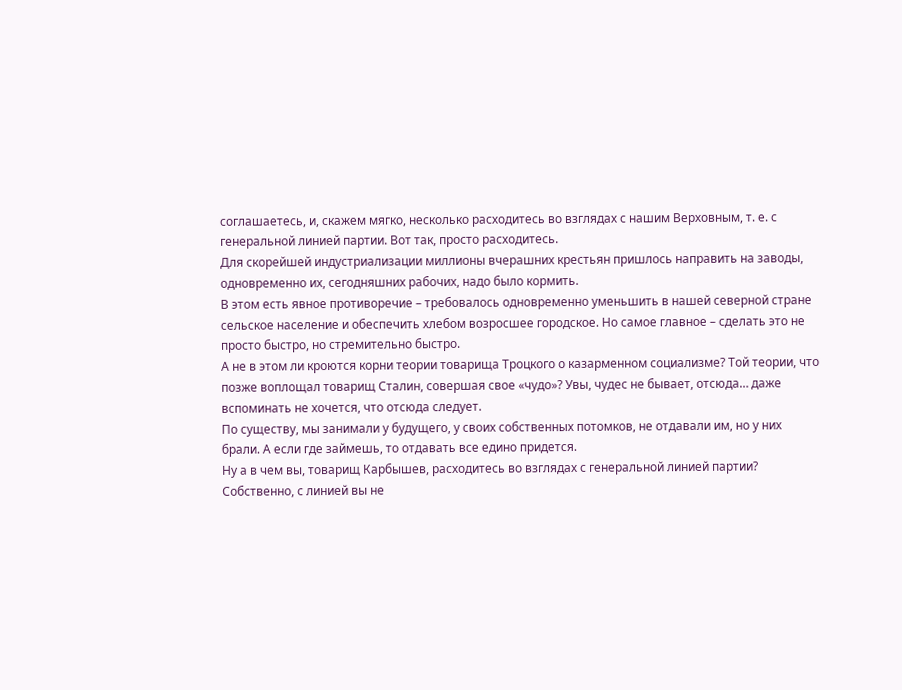соглашаетесь, и, скажем мягко, несколько расходитесь во взглядах с нашим Верховным, т. е. с генеральной линией партии. Вот так, просто расходитесь.
Для скорейшей индустриализации миллионы вчерашних крестьян пришлось направить на заводы, одновременно их, сегодняшних рабочих, надо было кормить.
В этом есть явное противоречие – требовалось одновременно уменьшить в нашей северной стране сельское население и обеспечить хлебом возросшее городское. Но самое главное – сделать это не просто быстро, но стремительно быстро.
А не в этом ли кроются корни теории товарища Троцкого о казарменном социализме? Той теории, что позже воплощал товарищ Сталин, совершая свое «чудо»? Увы, чудес не бывает, отсюда… даже вспоминать не хочется, что отсюда следует.
По существу, мы занимали у будущего, у своих собственных потомков, не отдавали им, но у них брали. А если где займешь, то отдавать все едино придется.
Ну а в чем вы, товарищ Карбышев, расходитесь во взглядах с генеральной линией партии?
Собственно, с линией вы не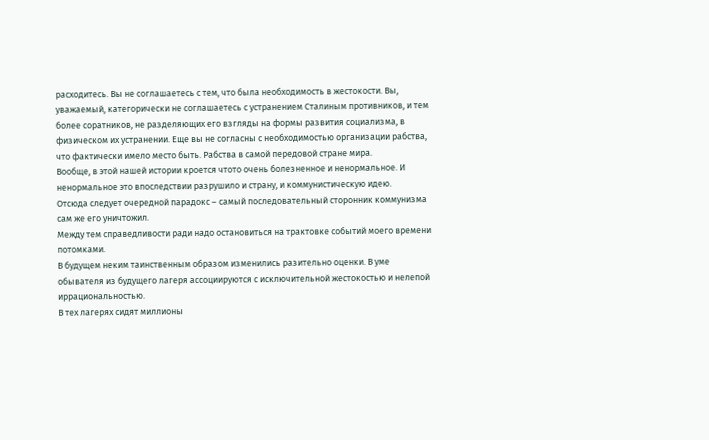расходитесь. Вы не соглашаетесь с тем, что была необходимость в жестокости. Вы, уважаемый, категорически не соглашаетесь с устранением Сталиным противников, и тем более соратников, не разделяющих его взгляды на формы развития социализма, в физическом их устранении. Еще вы не согласны с необходимостью организации рабства, что фактически имело место быть. Рабства в самой передовой стране мира.
Вообще, в этой нашей истории кроется чтото очень болезненное и ненормальное. И ненормальное это впоследствии разрушило и страну, и коммунистическую идею.
Отсюда следует очередной парадокс – самый последовательный сторонник коммунизма сам же его уничтожил.
Между тем справедливости ради надо остановиться на трактовке событий моего времени потомками.
В будущем неким таинственным образом изменились разительно оценки. В уме обывателя из будущего лагеря ассоциируются с исключительной жестокостью и нелепой иррациональностью.
В тех лагерях сидят миллионы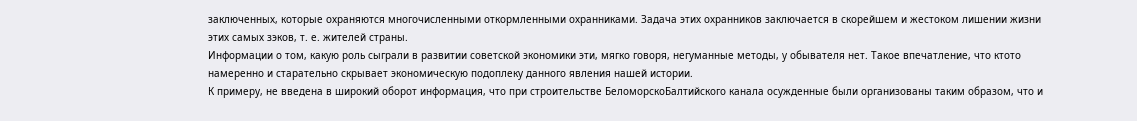заключенных, которые охраняются многочисленными откормленными охранниками. Задача этих охранников заключается в скорейшем и жестоком лишении жизни этих самых зэков, т. е. жителей страны.
Информации о том, какую роль сыграли в развитии советской экономики эти, мягко говоря, негуманные методы, у обывателя нет. Такое впечатление, что ктото намеренно и старательно скрывает экономическую подоплеку данного явления нашей истории.
К примеру, не введена в широкий оборот информация, что при строительстве БеломорскоБалтийского канала осужденные были организованы таким образом, что и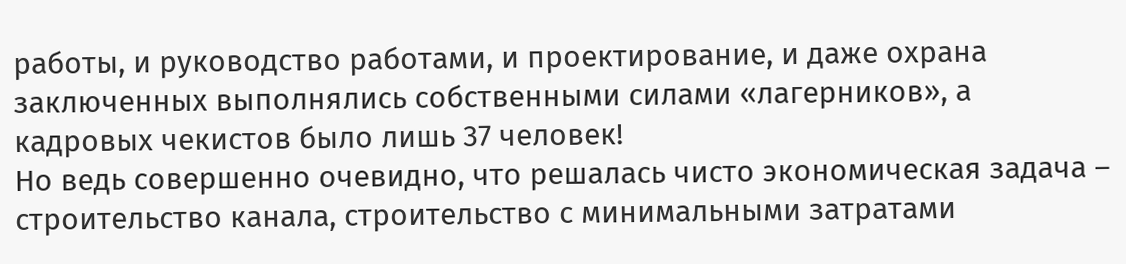работы, и руководство работами, и проектирование, и даже охрана заключенных выполнялись собственными силами «лагерников», а кадровых чекистов было лишь 37 человек!
Но ведь совершенно очевидно, что решалась чисто экономическая задача – строительство канала, строительство с минимальными затратами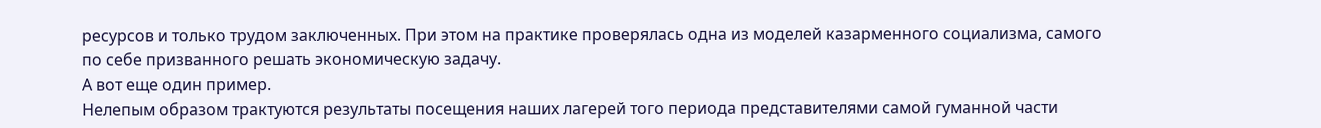ресурсов и только трудом заключенных. При этом на практике проверялась одна из моделей казарменного социализма, самого по себе призванного решать экономическую задачу.
А вот еще один пример.
Нелепым образом трактуются результаты посещения наших лагерей того периода представителями самой гуманной части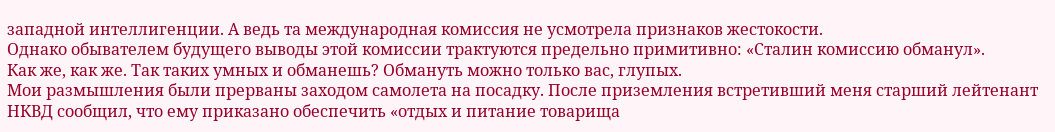западной интеллигенции. А ведь та международная комиссия не усмотрела признаков жестокости.
Однако обывателем будущего выводы этой комиссии трактуются предельно примитивно: «Сталин комиссию обманул».
Как же, как же. Так таких умных и обманешь? Обмануть можно только вас, глупых.
Мои размышления были прерваны заходом самолета на посадку. После приземления встретивший меня старший лейтенант НКВД сообщил, что ему приказано обеспечить «отдых и питание товарища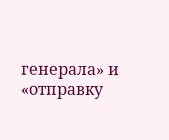генерала» и «отправку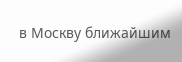в Москву ближайшим